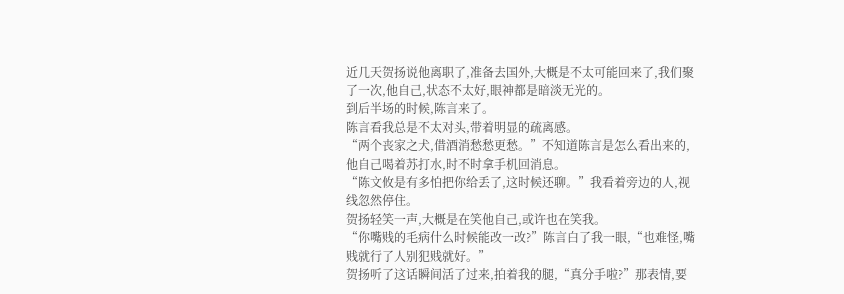近几天贺扬说他离职了,准备去国外,大概是不太可能回来了,我们聚了一次,他自己,状态不太好,眼神都是暗淡无光的。
到后半场的时候,陈言来了。
陈言看我总是不太对头,带着明显的疏离感。
“两个丧家之犬,借酒消愁愁更愁。”不知道陈言是怎么看出来的,他自己喝着苏打水,时不时拿手机回消息。
“陈文攸是有多怕把你给丢了,这时候还聊。”我看着旁边的人,视线忽然停住。
贺扬轻笑一声,大概是在笑他自己,或许也在笑我。
“你嘴贱的毛病什么时候能改一改?”陈言白了我一眼,“也难怪,嘴贱就行了人别犯贱就好。”
贺扬听了这话瞬间活了过来,拍着我的腿,“真分手啦?”那表情,要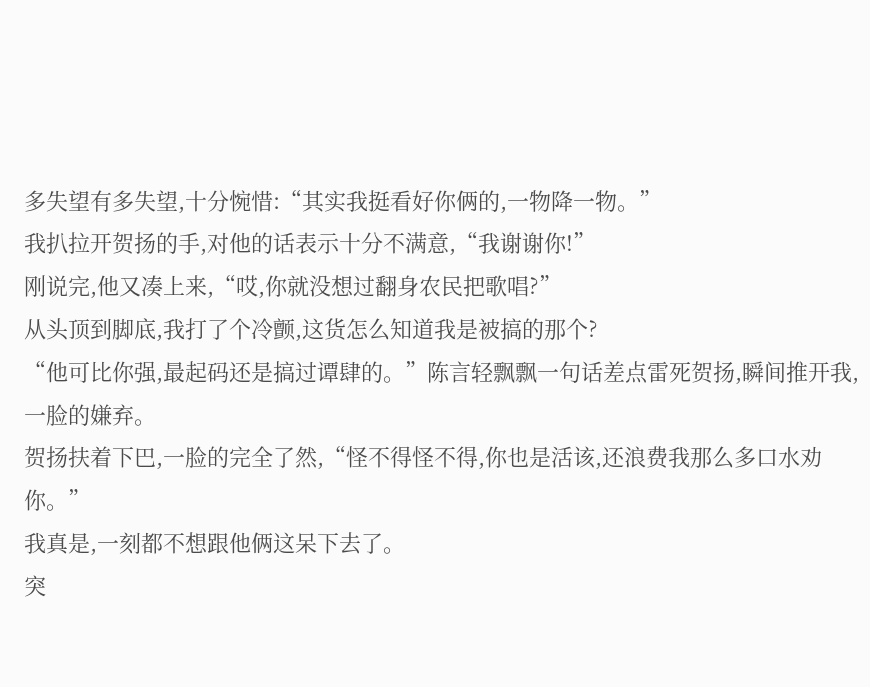多失望有多失望,十分惋惜:“其实我挺看好你俩的,一物降一物。”
我扒拉开贺扬的手,对他的话表示十分不满意,“我谢谢你!”
刚说完,他又凑上来,“哎,你就没想过翻身农民把歌唱?”
从头顶到脚底,我打了个冷颤,这货怎么知道我是被搞的那个?
“他可比你强,最起码还是搞过谭肆的。”陈言轻飘飘一句话差点雷死贺扬,瞬间推开我,一脸的嫌弃。
贺扬扶着下巴,一脸的完全了然,“怪不得怪不得,你也是活该,还浪费我那么多口水劝你。”
我真是,一刻都不想跟他俩这呆下去了。
突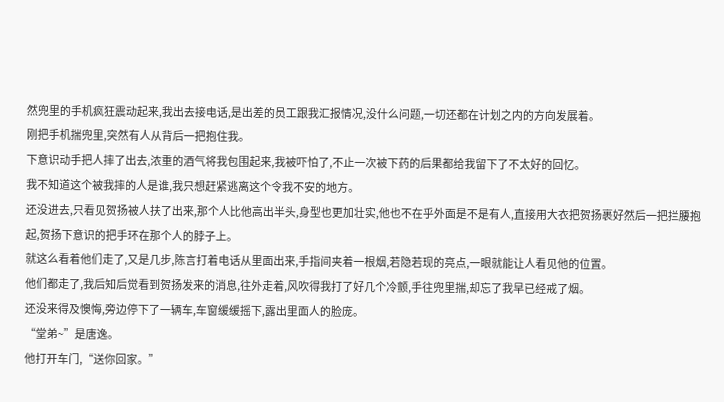然兜里的手机疯狂震动起来,我出去接电话,是出差的员工跟我汇报情况,没什么问题,一切还都在计划之内的方向发展着。
刚把手机揣兜里,突然有人从背后一把抱住我。
下意识动手把人摔了出去,浓重的酒气将我包围起来,我被吓怕了,不止一次被下药的后果都给我留下了不太好的回忆。
我不知道这个被我摔的人是谁,我只想赶紧逃离这个令我不安的地方。
还没进去,只看见贺扬被人扶了出来,那个人比他高出半头,身型也更加壮实,他也不在乎外面是不是有人,直接用大衣把贺扬裹好然后一把拦腰抱起,贺扬下意识的把手环在那个人的脖子上。
就这么看着他们走了,又是几步,陈言打着电话从里面出来,手指间夹着一根烟,若隐若现的亮点,一眼就能让人看见他的位置。
他们都走了,我后知后觉看到贺扬发来的消息,往外走着,风吹得我打了好几个冷颤,手往兜里揣,却忘了我早已经戒了烟。
还没来得及懊悔,旁边停下了一辆车,车窗缓缓摇下,露出里面人的脸庞。
“堂弟~”是唐逸。
他打开车门,“送你回家。”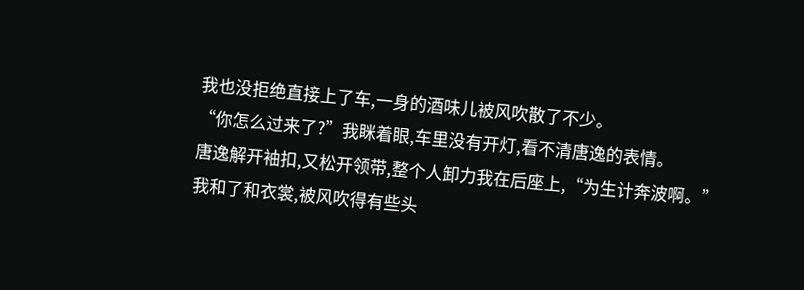我也没拒绝直接上了车,一身的酒味儿被风吹散了不少。
“你怎么过来了?”我眯着眼,车里没有开灯,看不清唐逸的表情。
唐逸解开袖扣,又松开领带,整个人卸力我在后座上,“为生计奔波啊。”
我和了和衣裳,被风吹得有些头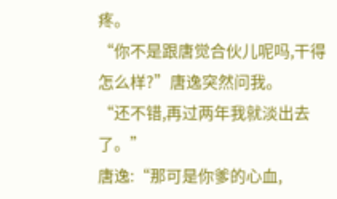疼。
“你不是跟唐觉合伙儿呢吗,干得怎么样?”唐逸突然问我。
“还不错,再过两年我就淡出去了。”
唐逸:“那可是你爹的心血,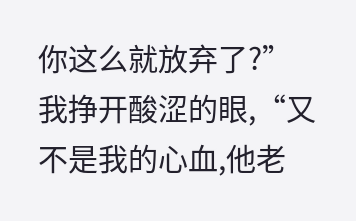你这么就放弃了?”
我挣开酸涩的眼,“又不是我的心血,他老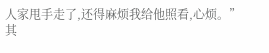人家甩手走了,还得麻烦我给他照看,心烦。”
其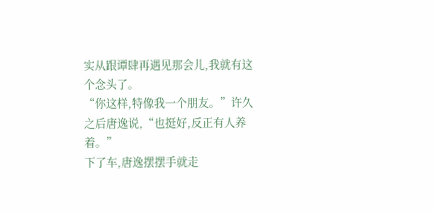实从跟谭肆再遇见那会儿,我就有这个念头了。
“你这样,特像我一个朋友。”许久之后唐逸说,“也挺好,反正有人养着。”
下了车,唐逸摆摆手就走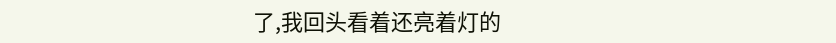了,我回头看着还亮着灯的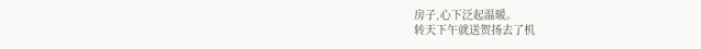房子,心下泛起温暖。
转天下午就送贺扬去了机